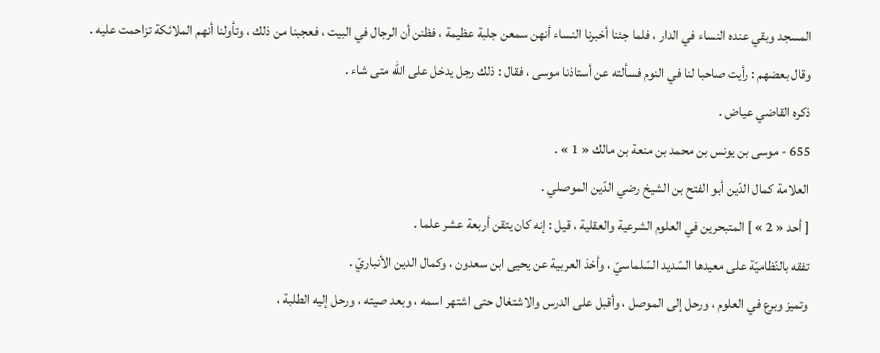المسجد وبقي عنده النساء في الدار ، فلما جئنا أخبرنا النساء أنهن سمعن جلبة عظيمة ، فظنن أن الرجال في البيت ، فعجبنا من ذلك ، وتأولنا أنهم الملائكة تزاحمت عليه .
وقال بعضهم : رأيت صاحبا لنا في النوم فسألته عن أستاذنا موسى ، فقال : ذلك رجل يدخل على اللّه متى شاء .
ذكره القاضي عياض .
655 - موسى بن يونس بن محمد بن منعة بن مالك « 1 » .
العلامة كمال الدّين أبو الفتح بن الشيخ رضي الدّين الموصلي .
[ أحد « 2 » ] المتبحرين في العلوم الشرعية والعقلية ، قيل : إنه كان يتقن أربعة عشر علما .
تفقه بالنّظاميّة على معيدها السّديد السّلماسيّ ، وأخذ العربية عن يحيى ابن سعدون ، وكمال الدين الأنباريّ .
وتميز وبرع في العلوم ، ورحل إلى الموصل ، وأقبل على الدرس والاشتغال حتى اشتهر اسمه ، وبعد صيته ، ورحل إليه الطلبة ،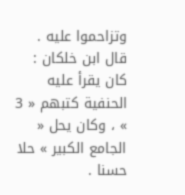وتزاحموا عليه .
قال ابن خلكان : كان يقرأ عليه الحنفية كتبهم « 3 » ، وكان يحل « الجامع الكبير » حلا حسنا .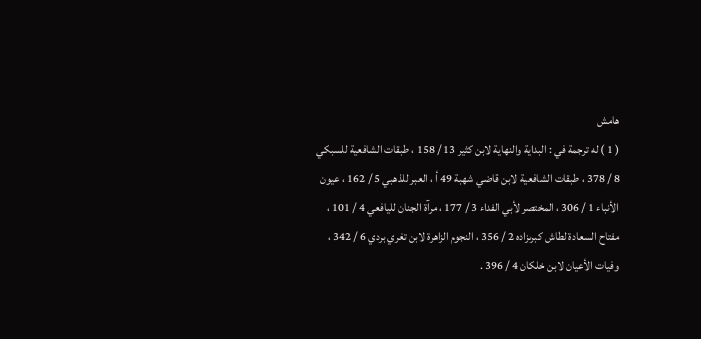هامش
( 1 ) له ترجمة في : البداية والنهاية لابن كثير 13 / 158 ، طبقات الشافعية للسبكي 8 / 378 ، طبقات الشافعية لابن قاضي شهبة 49 أ ، العبر للذهبي 5 / 162 ، عيون الأنباء 1 / 306 ، المختصر لأبي الفداء 3 / 177 ، مرآة الجنان لليافعي 4 / 101 ، مفتاح السعادة لطاش كبرىزاده 2 / 356 ، النجوم الزاهرة لابن تغري بردي 6 / 342 ، وفيات الأعيان لابن خلكان 4 / 396 .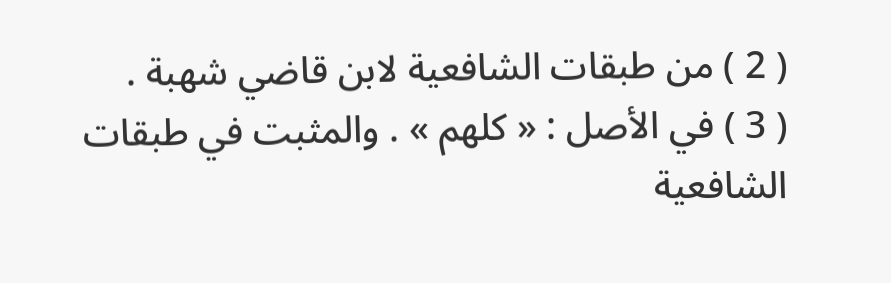( 2 ) من طبقات الشافعية لابن قاضي شهبة .
( 3 ) في الأصل : « كلهم » . والمثبت في طبقات الشافعية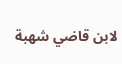لابن قاضي شهبة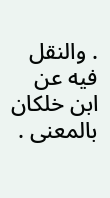. والنقل فيه عن ابن خلكان بالمعنى .